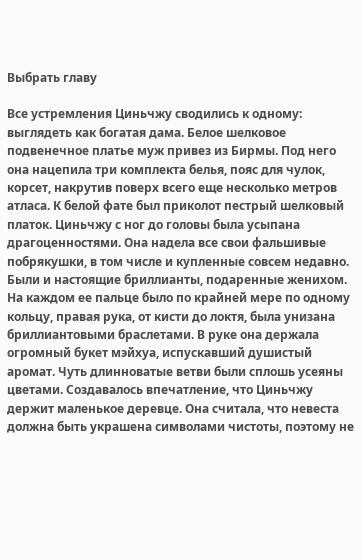Выбрать главу

Все устремления Циньчжу сводились к одному: выглядеть как богатая дама. Белое шелковое подвенечное платье муж привез из Бирмы. Под него она нацепила три комплекта белья, пояс для чулок, корсет, накрутив поверх всего еще несколько метров атласа. К белой фате был приколот пестрый шелковый платок. Циньчжу с ног до головы была усыпана драгоценностями. Она надела все свои фальшивые побрякушки, в том числе и купленные совсем недавно. Были и настоящие бриллианты, подаренные женихом. На каждом ее пальце было по крайней мере по одному кольцу, правая рука, от кисти до локтя, была унизана бриллиантовыми браслетами. В руке она держала огромный букет мэйхуа, испускавший душистый аромат. Чуть длинноватые ветви были сплошь усеяны цветами. Создавалось впечатление, что Циньчжу держит маленькое деревце. Она считала, что невеста должна быть украшена символами чистоты, поэтому не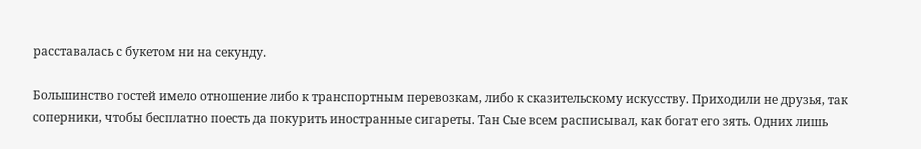расставалась с букетом ни на секунду.

Большинство гостей имело отношение либо к транспортным перевозкам, либо к сказительскому искусству. Приходили не друзья, так соперники, чтобы бесплатно поесть да покурить иностранные сигареты. Тан Сые всем расписывал, как богат его зять. Одних лишь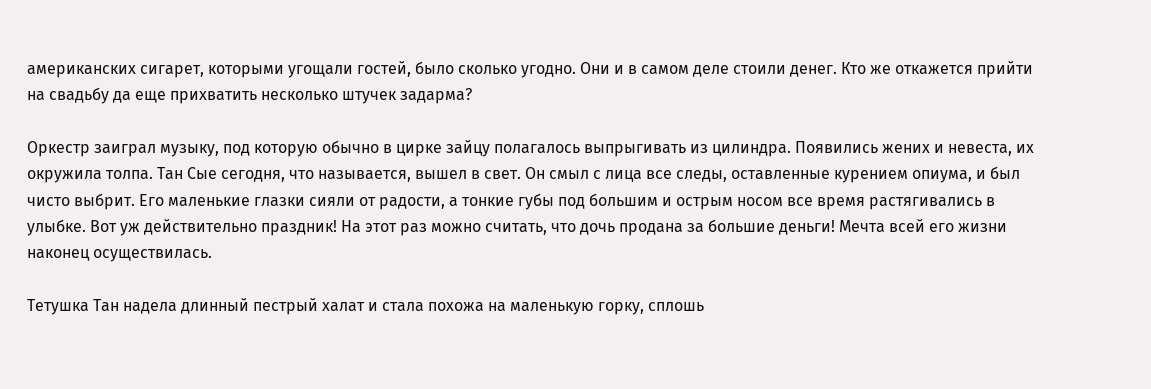американских сигарет, которыми угощали гостей, было сколько угодно. Они и в самом деле стоили денег. Кто же откажется прийти на свадьбу да еще прихватить несколько штучек задарма?

Оркестр заиграл музыку, под которую обычно в цирке зайцу полагалось выпрыгивать из цилиндра. Появились жених и невеста, их окружила толпа. Тан Сые сегодня, что называется, вышел в свет. Он смыл с лица все следы, оставленные курением опиума, и был чисто выбрит. Его маленькие глазки сияли от радости, а тонкие губы под большим и острым носом все время растягивались в улыбке. Вот уж действительно праздник! На этот раз можно считать, что дочь продана за большие деньги! Мечта всей его жизни наконец осуществилась.

Тетушка Тан надела длинный пестрый халат и стала похожа на маленькую горку, сплошь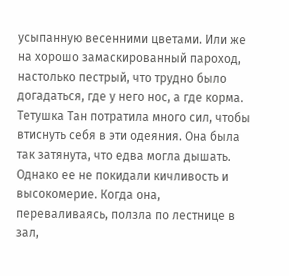усыпанную весенними цветами. Или же на хорошо замаскированный пароход, настолько пестрый, что трудно было догадаться, где у него нос, а где корма. Тетушка Тан потратила много сил, чтобы втиснуть себя в эти одеяния. Она была так затянута, что едва могла дышать. Однако ее не покидали кичливость и высокомерие. Когда она, переваливаясь, ползла по лестнице в зал,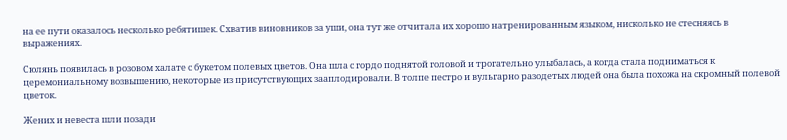на ее пути оказалось несколько ребятишек. Схватив виновников за уши, она тут же отчитала их хорошо натренированным языком, нисколько не стесняясь в выражениях.

Сюлянь появилась в розовом халате с букетом полевых цветов. Она шла с гордо поднятой головой и трогательно улыбалась, а когда стала подниматься к церемониальному возвышению, некоторые из присутствующих зааплодировали. В толпе пестро и вульгарно разодетых людей она была похожа на скромный полевой цветок.

Жених и невеста шли позади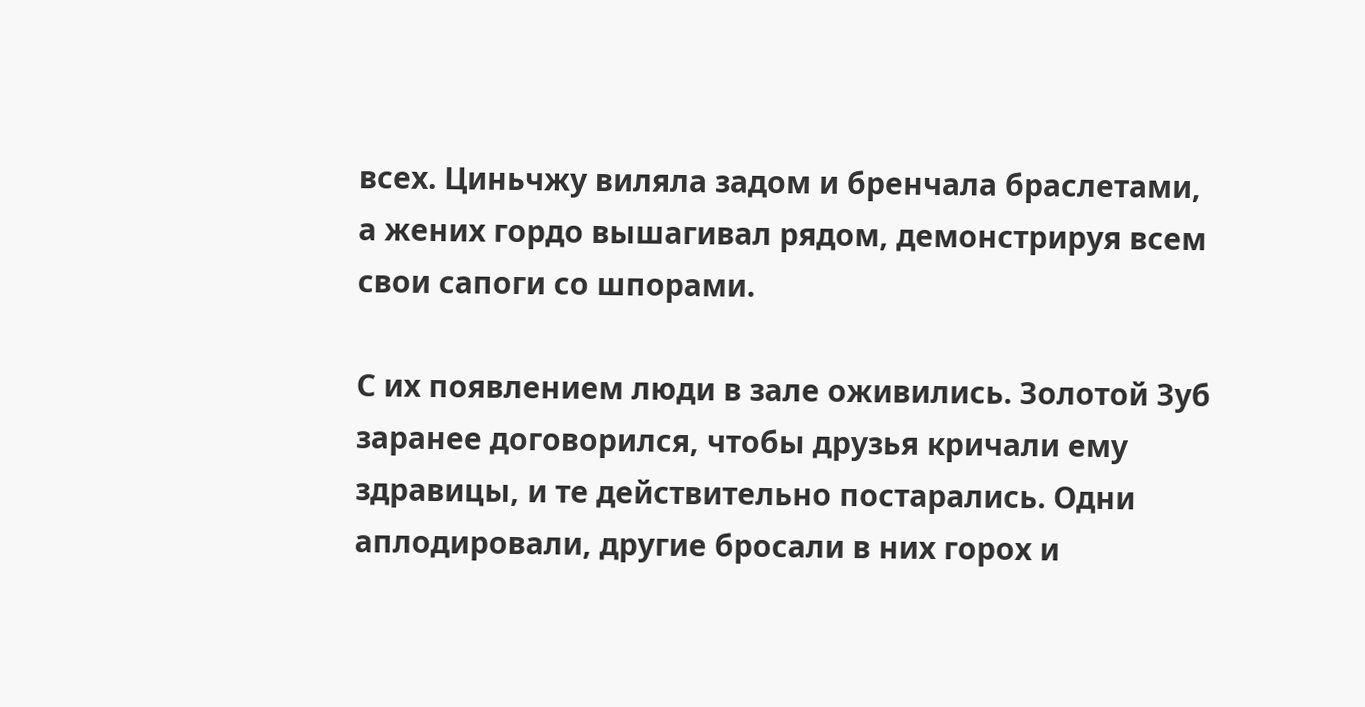всех. Циньчжу виляла задом и бренчала браслетами, а жених гордо вышагивал рядом, демонстрируя всем свои сапоги со шпорами.

С их появлением люди в зале оживились. Золотой Зуб заранее договорился, чтобы друзья кричали ему здравицы, и те действительно постарались. Одни аплодировали, другие бросали в них горох и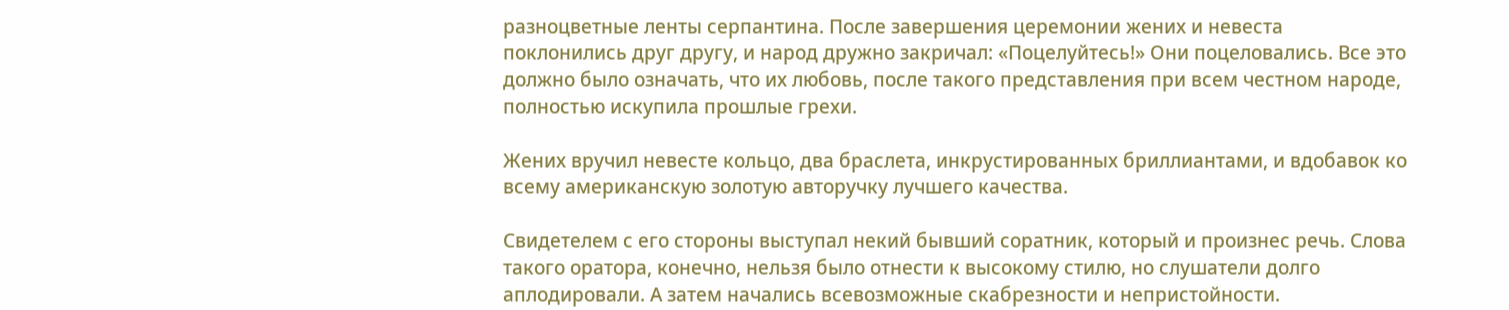разноцветные ленты серпантина. После завершения церемонии жених и невеста поклонились друг другу, и народ дружно закричал: «Поцелуйтесь!» Они поцеловались. Все это должно было означать, что их любовь, после такого представления при всем честном народе, полностью искупила прошлые грехи.

Жених вручил невесте кольцо, два браслета, инкрустированных бриллиантами, и вдобавок ко всему американскую золотую авторучку лучшего качества.

Свидетелем с его стороны выступал некий бывший соратник, который и произнес речь. Слова такого оратора, конечно, нельзя было отнести к высокому стилю, но слушатели долго аплодировали. А затем начались всевозможные скабрезности и непристойности.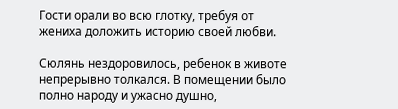Гости орали во всю глотку, требуя от жениха доложить историю своей любви.

Сюлянь нездоровилось, ребенок в животе непрерывно толкался. В помещении было полно народу и ужасно душно,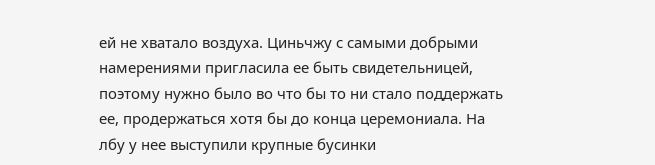ей не хватало воздуха. Циньчжу с самыми добрыми намерениями пригласила ее быть свидетельницей, поэтому нужно было во что бы то ни стало поддержать ее, продержаться хотя бы до конца церемониала. На лбу у нее выступили крупные бусинки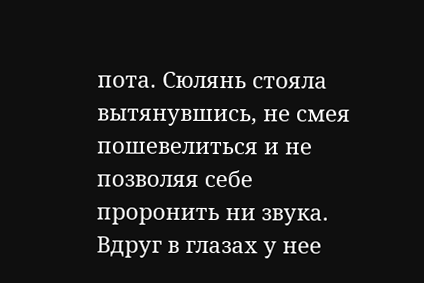пота. Сюлянь стояла вытянувшись, не смея пошевелиться и не позволяя себе проронить ни звука. Вдруг в глазах у нее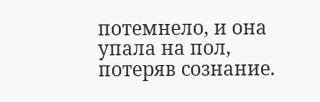потемнело, и она упала на пол, потеряв сознание.